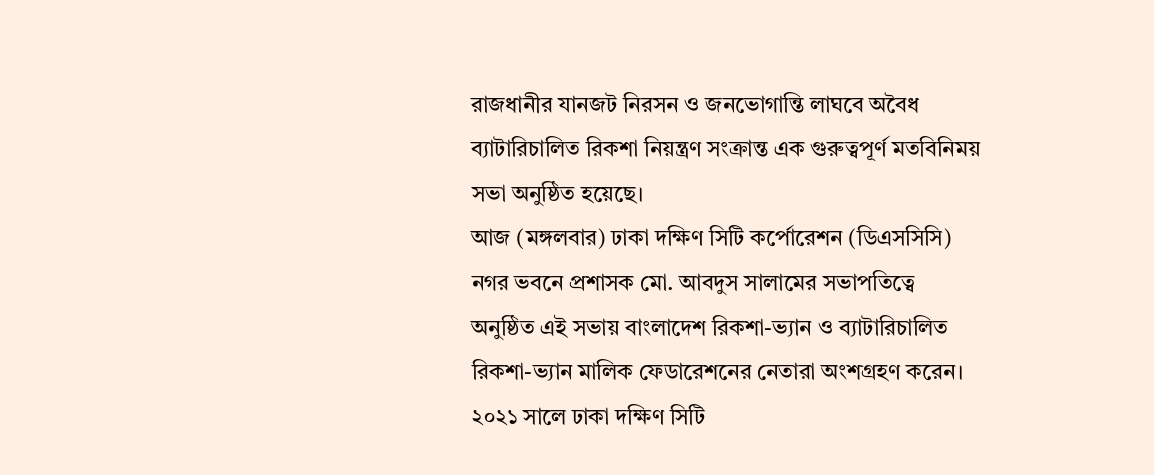রাজধানীর যানজট নিরসন ও জনভোগান্তি লাঘবে অবৈধ ব্যাটারিচালিত রিকশা নিয়ন্ত্রণ সংক্রান্ত এক গুরুত্বপূর্ণ মতবিনিময় সভা অনুষ্ঠিত হয়েছে।
আজ (মঙ্গলবার) ঢাকা দক্ষিণ সিটি কর্পোরেশন (ডিএসসিসি) নগর ভবনে প্রশাসক মো. আবদুস সালামের সভাপতিত্বে অনুষ্ঠিত এই সভায় বাংলাদেশ রিকশা-ভ্যান ও ব্যাটারিচালিত রিকশা-ভ্যান মালিক ফেডারেশনের নেতারা অংশগ্রহণ করেন।
২০২১ সালে ঢাকা দক্ষিণ সিটি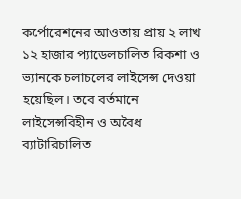কর্পোরেশনের আওতায় প্রায় ২ লাখ ১২ হাজার প্যাডেলচালিত রিকশা ও ভ্যানকে চলাচলের লাইসেন্স দেওয়া হয়েছিল। তবে বর্তমানে লাইসেন্সবিহীন ও অবৈধ ব্যাটারিচালিত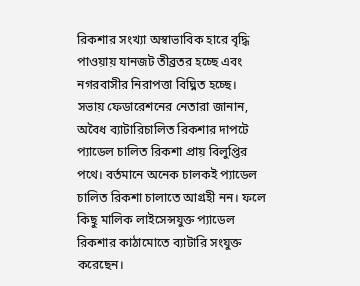রিকশার সংখ্যা অস্বাভাবিক হারে বৃদ্ধি পাওয়ায় যানজট তীব্রতর হচ্ছে এবং নগরবাসীর নিরাপত্তা বিঘ্নিত হচ্ছে।
সভায় ফেডারেশনের নেতারা জানান, অবৈধ ব্যাটারিচালিত রিকশার দাপটে প্যাডেল চালিত রিকশা প্রায় বিলুপ্তির পথে। বর্তমানে অনেক চালকই প্যাডেল চালিত রিকশা চালাতে আগ্রহী নন। ফলে কিছু মালিক লাইসেন্সযুক্ত প্যাডেল রিকশার কাঠামোতে ব্যাটারি সংযুক্ত করেছেন।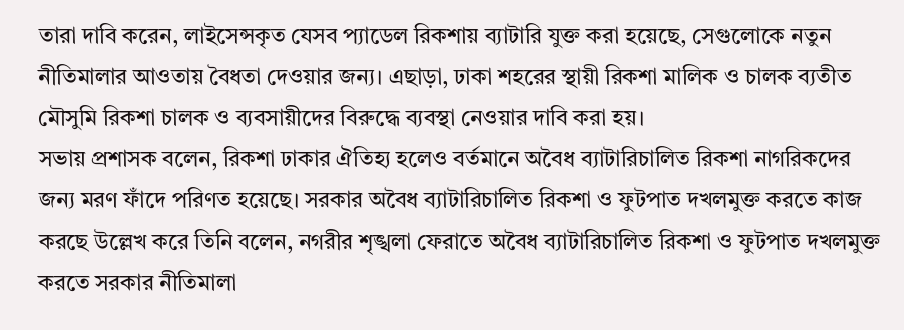তারা দাবি করেন, লাইসেন্সকৃত যেসব প্যাডেল রিকশায় ব্যাটারি যুক্ত করা হয়েছে, সেগুলোকে নতুন নীতিমালার আওতায় বৈধতা দেওয়ার জন্য। এছাড়া, ঢাকা শহরের স্থায়ী রিকশা মালিক ও চালক ব্যতীত মৌসুমি রিকশা চালক ও ব্যবসায়ীদের বিরুদ্ধে ব্যবস্থা নেওয়ার দাবি করা হয়।
সভায় প্রশাসক বলেন, রিকশা ঢাকার ঐতিহ্য হলেও বর্তমানে অবৈধ ব্যাটারিচালিত রিকশা নাগরিকদের জন্য মরণ ফাঁদে পরিণত হয়েছে। সরকার অবৈধ ব্যাটারিচালিত রিকশা ও ফুটপাত দখলমুক্ত করতে কাজ করছে উল্লেখ করে তিনি বলেন, নগরীর শৃঙ্খলা ফেরাতে অবৈধ ব্যাটারিচালিত রিকশা ও ফুটপাত দখলমুক্ত করতে সরকার নীতিমালা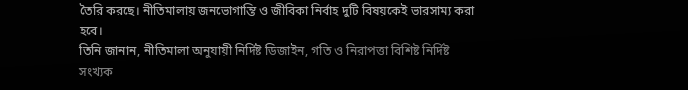তৈরি করছে। নীতিমালায় জনভোগান্তি ও জীবিকা নির্বাহ দুটি বিষয়কেই ভারসাম্য করা হবে।
তিনি জানান, নীতিমালা অনুযায়ী নির্দিষ্ট ডিজাইন, গতি ও নিরাপত্তা বিশিষ্ট নির্দিষ্ট সংখ্যক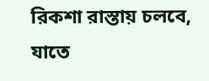রিকশা রাস্তায় চলবে, যাতে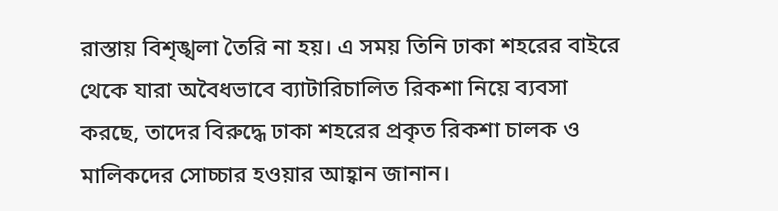রাস্তায় বিশৃঙ্খলা তৈরি না হয়। এ সময় তিনি ঢাকা শহরের বাইরে থেকে যারা অবৈধভাবে ব্যাটারিচালিত রিকশা নিয়ে ব্যবসা করছে, তাদের বিরুদ্ধে ঢাকা শহরের প্রকৃত রিকশা চালক ও মালিকদের সোচ্চার হওয়ার আহ্বান জানান।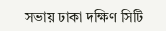সভায় ঢাকা দক্ষিণ সিটি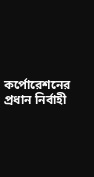কর্পোরেশনের প্রধান নির্বাহী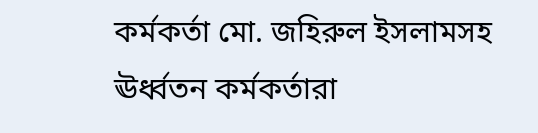কর্মকর্তা মো. জহিরুল ইসলামসহ ঊর্ধ্বতন কর্মকর্তারা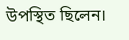উপস্থিত ছিলেন।